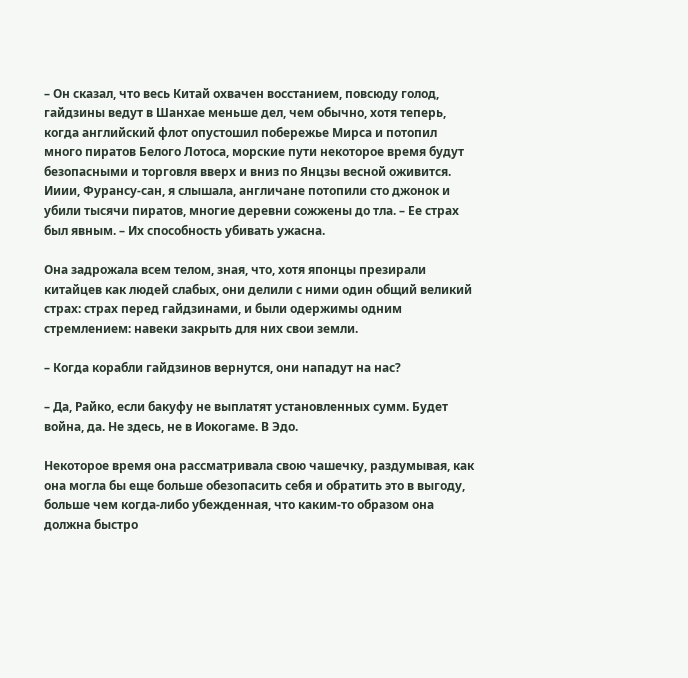– Он сказал, что весь Китай охвачен восстанием, повсюду голод, гайдзины ведут в Шанхае меньше дел, чем обычно, хотя теперь, когда английский флот опустошил побережье Мирса и потопил много пиратов Белого Лотоса, морские пути некоторое время будут безопасными и торговля вверх и вниз по Янцзы весной оживится. Ииии, Фурансу-сан, я слышала, англичане потопили сто джонок и убили тысячи пиратов, многие деревни сожжены до тла. – Ее страх был явным. – Их способность убивать ужасна.

Она задрожала всем телом, зная, что, хотя японцы презирали китайцев как людей слабых, они делили с ними один общий великий страх: страх перед гайдзинами, и были одержимы одним стремлением: навеки закрыть для них свои земли.

– Когда корабли гайдзинов вернутся, они нападут на нас?

– Да, Райко, если бакуфу не выплатят установленных сумм. Будет война, да. Не здесь, не в Иокогаме. В Эдо.

Некоторое время она рассматривала свою чашечку, раздумывая, как она могла бы еще больше обезопасить себя и обратить это в выгоду, больше чем когда-либо убежденная, что каким-то образом она должна быстро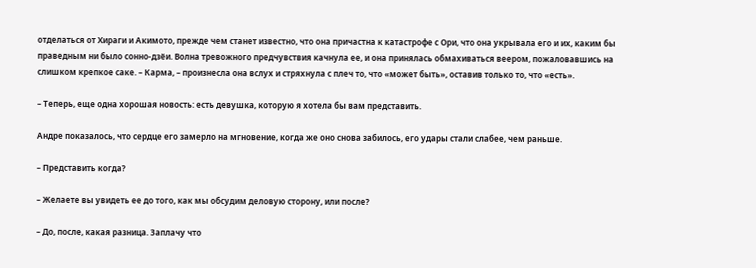отделаться от Хираги и Акимото, прежде чем станет известно, что она причастна к катастрофе с Ори, что она укрывала его и их, каким бы праведным ни было сонно-дзёи. Волна тревожного предчувствия качнула ее, и она принялась обмахиваться веером, пожаловавшись на слишком крепкое саке. – Карма, – произнесла она вслух и стряхнула с плеч то, что «может быть», оставив только то, что «есть».

– Теперь, еще одна хорошая новость: есть девушка, которую я хотела бы вам представить.

Андре показалось, что сердце его замерло на мгновение, когда же оно снова забилось, его удары стали слабее, чем раньше.

– Представить когда?

– Желаете вы увидеть ее до того, как мы обсудим деловую сторону, или после?

– До, после, какая разница. Заплачу что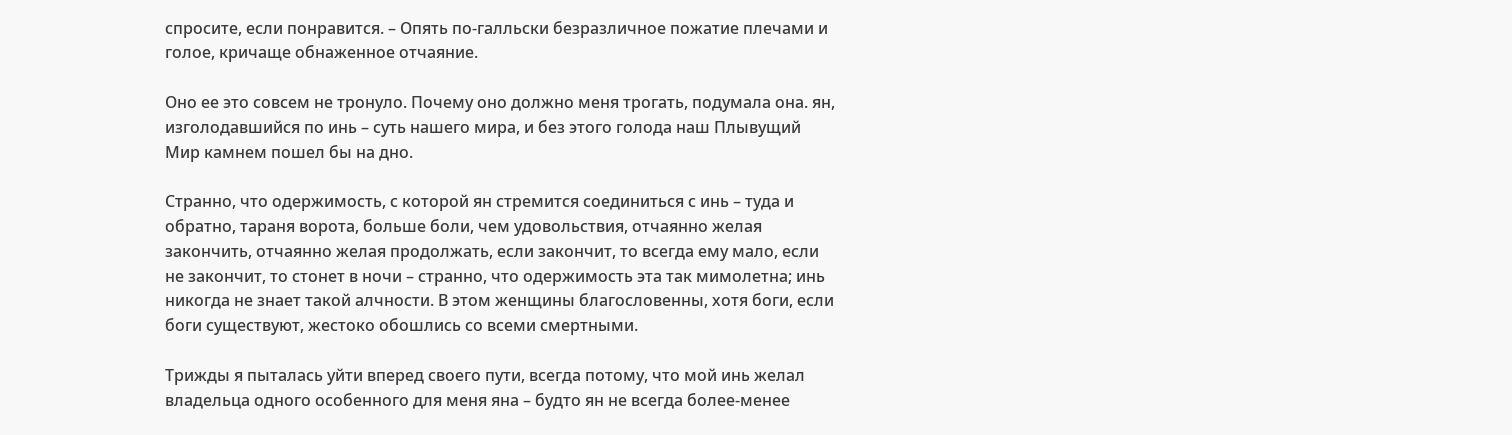спросите, если понравится. – Опять по-галльски безразличное пожатие плечами и голое, кричаще обнаженное отчаяние.

Оно ее это совсем не тронуло. Почему оно должно меня трогать, подумала она. ян, изголодавшийся по инь – суть нашего мира, и без этого голода наш Плывущий Мир камнем пошел бы на дно.

Странно, что одержимость, с которой ян стремится соединиться с инь – туда и обратно, тараня ворота, больше боли, чем удовольствия, отчаянно желая закончить, отчаянно желая продолжать, если закончит, то всегда ему мало, если не закончит, то стонет в ночи – странно, что одержимость эта так мимолетна; инь никогда не знает такой алчности. В этом женщины благословенны, хотя боги, если боги существуют, жестоко обошлись со всеми смертными.

Трижды я пыталась уйти вперед своего пути, всегда потому, что мой инь желал владельца одного особенного для меня яна – будто ян не всегда более-менее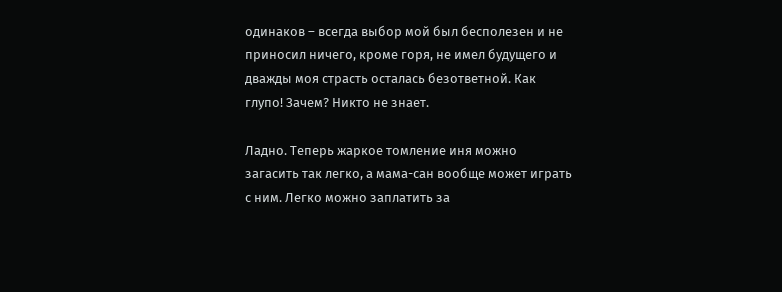одинаков – всегда выбор мой был бесполезен и не приносил ничего, кроме горя, не имел будущего и дважды моя страсть осталась безответной. Как глупо! Зачем? Никто не знает.

Ладно. Теперь жаркое томление иня можно загасить так легко, а мама-сан вообще может играть с ним. Легко можно заплатить за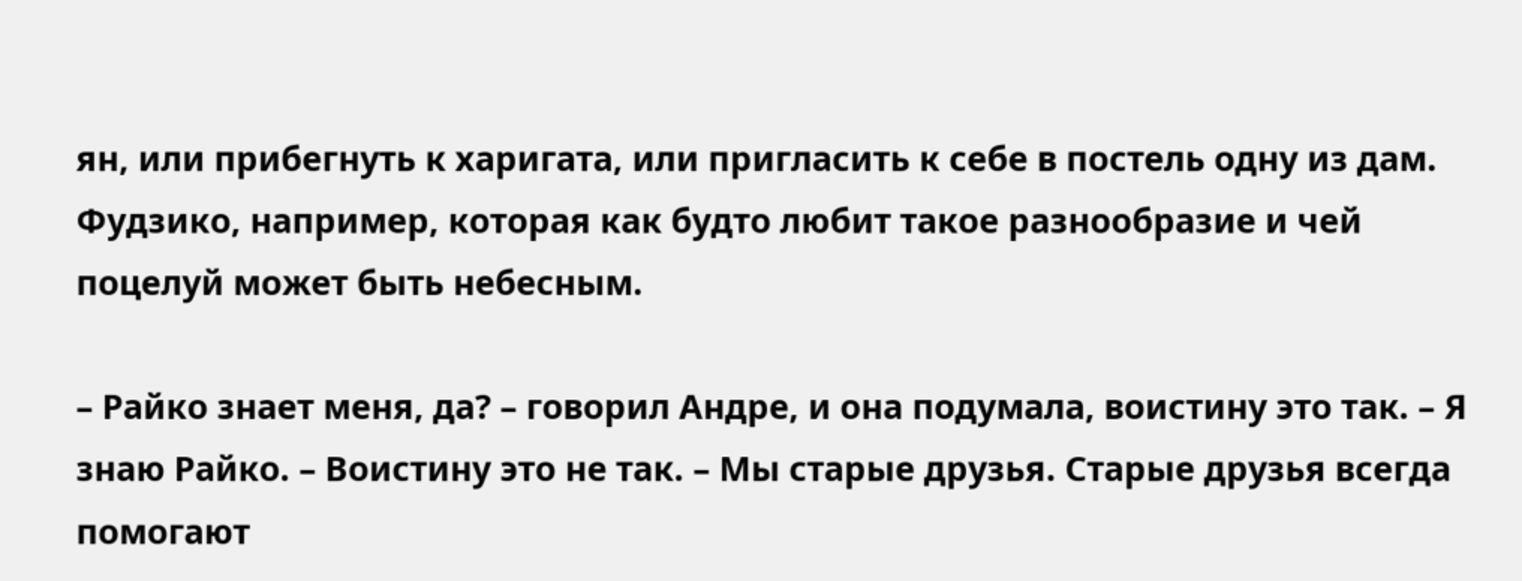ян, или прибегнуть к харигата, или пригласить к себе в постель одну из дам. Фудзико, например, которая как будто любит такое разнообразие и чей поцелуй может быть небесным.

– Райко знает меня, да? – говорил Андре, и она подумала, воистину это так. – Я знаю Райко. – Воистину это не так. – Мы старые друзья. Старые друзья всегда помогают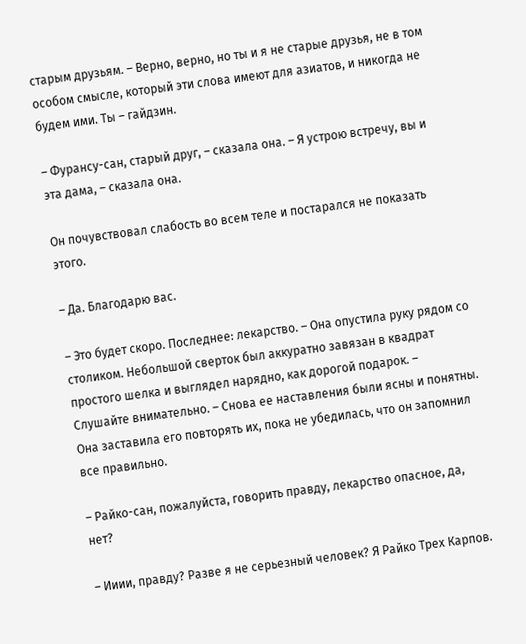старым друзьям. – Верно, верно, но ты и я не старые друзья, не в том особом смысле, который эти слова имеют для азиатов, и никогда не будем ими. Ты – гайдзин.

– Фурансу-сан, старый друг, – сказала она. – Я устрою встречу, вы и эта дама, – сказала она.

Он почувствовал слабость во всем теле и постарался не показать этого.

– Да. Благодарю вас.

– Это будет скоро. Последнее: лекарство. – Она опустила руку рядом со столиком. Небольшой сверток был аккуратно завязан в квадрат простого шелка и выглядел нарядно, как дорогой подарок. – Слушайте внимательно. – Снова ее наставления были ясны и понятны. Она заставила его повторять их, пока не убедилась, что он запомнил все правильно.

– Райко-сан, пожалуйста, говорить правду, лекарство опасное, да, нет?

– Ииии, правду? Разве я не серьезный человек? Я Райко Трех Карпов.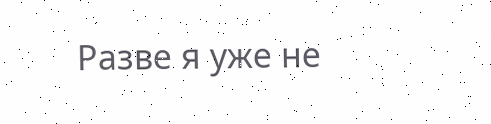Разве я уже не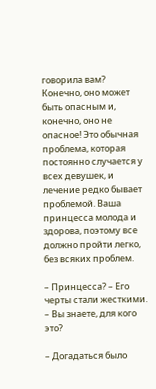говорила вам? Конечно, оно может быть опасным и, конечно, оно не опасное! Это обычная проблема, которая постоянно случается у всех девушек, и лечение редко бывает проблемой. Ваша принцесса молода и здорова, поэтому все должно пройти легко, без всяких проблем.

– Принцесса? – Его черты стали жесткими. – Вы знаете, для кого это?

– Догадаться было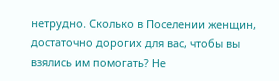нетрудно. Сколько в Поселении женщин, достаточно дорогих для вас, чтобы вы взялись им помогать? Не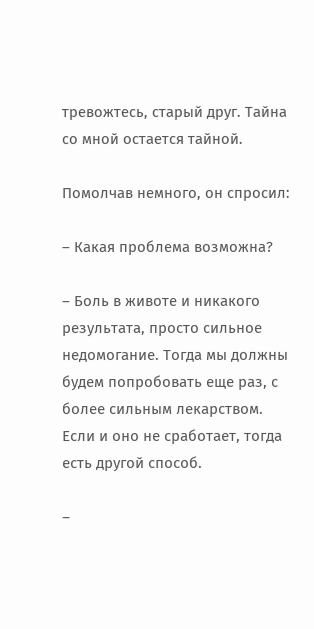тревожтесь, старый друг. Тайна со мной остается тайной.

Помолчав немного, он спросил:

– Какая проблема возможна?

– Боль в животе и никакого результата, просто сильное недомогание. Тогда мы должны будем попробовать еще раз, с более сильным лекарством. Если и оно не сработает, тогда есть другой способ.

–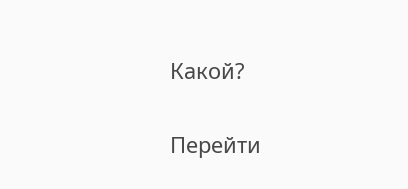Какой?

Перейти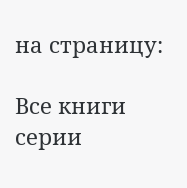на страницу:

Все книги серии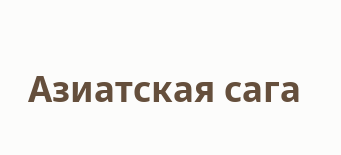Азиатская сага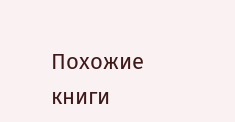Похожие книги